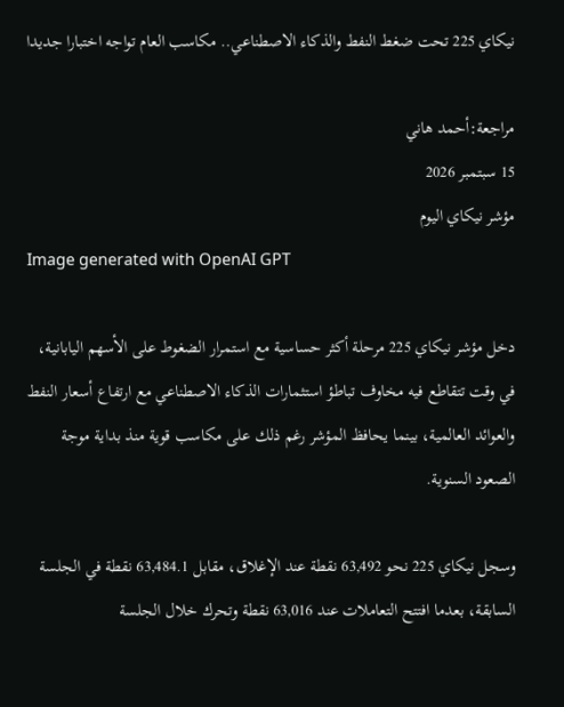نيكاي 225 تحت ضغط النفط والذكاء الاصطناعي.. مكاسب العام تواجه اختبارا جديدا

مراجعة:أحمد هاني
15 سبتمبر 2026
مؤشر نيكاي اليوم
Image generated with OpenAI GPT

دخل مؤشر نيكاي 225 مرحلة أكثر حساسية مع استمرار الضغوط على الأسهم اليابانية، في وقت تتقاطع فيه مخاوف تباطؤ استثمارات الذكاء الاصطناعي مع ارتفاع أسعار النفط والعوائد العالمية، بينما يحافظ المؤشر رغم ذلك على مكاسب قوية منذ بداية موجة الصعود السنوية.

وسجل نيكاي 225 نحو 63,492 نقطة عند الإغلاق، مقابل 63,484.1 نقطة في الجلسة السابقة، بعدما افتتح التعاملات عند 63,016 نقطة وتحرك خلال الجلسة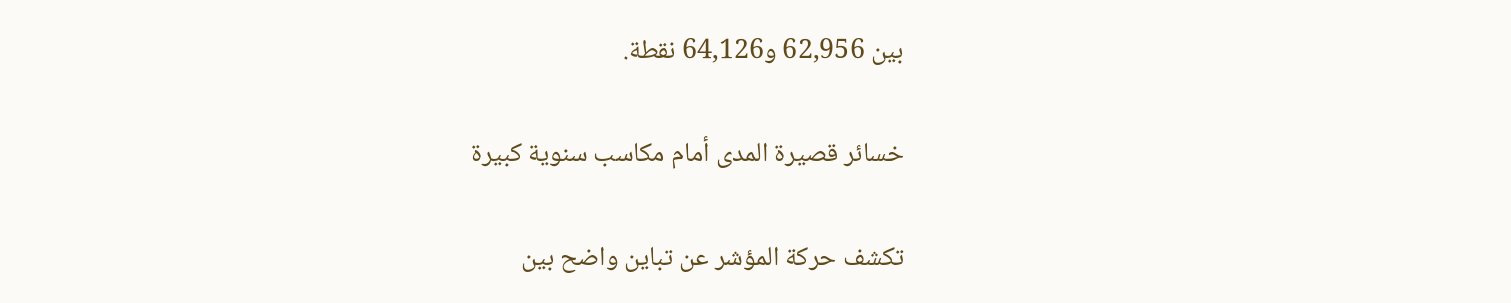بين 62,956 و64,126 نقطة.

خسائر قصيرة المدى أمام مكاسب سنوية كبيرة

تكشف حركة المؤشر عن تباين واضح بين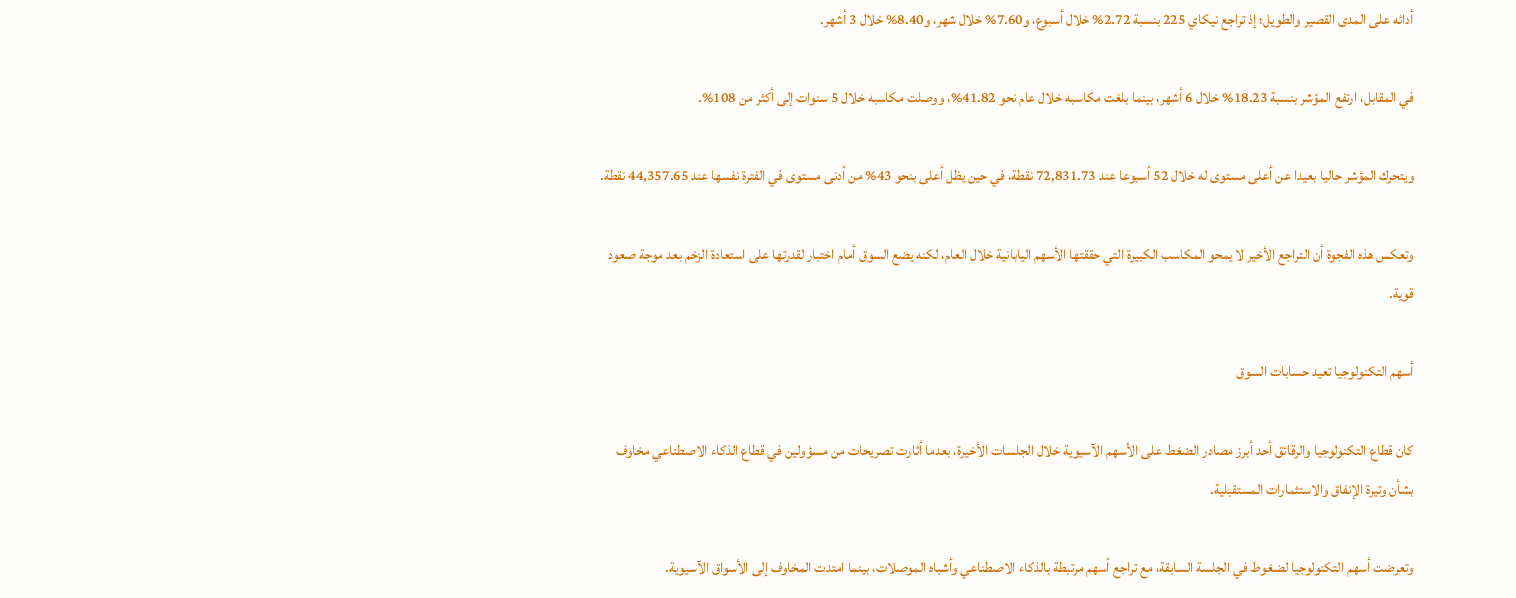أدائه على المدى القصير والطويل؛ إذ تراجع نيكاي 225 بنسبة 2.72% خلال أسبوع، و7.60% خلال شهر، و8.40% خلال 3 أشهر.

في المقابل، ارتفع المؤشر بنسبة 18.23% خلال 6 أشهر، بينما بلغت مكاسبه خلال عام نحو 41.82%، ووصلت مكاسبه خلال 5 سنوات إلى أكثر من 108%.

ويتحرك المؤشر حاليا بعيدا عن أعلى مستوى له خلال 52 أسبوعا عند 72,831.73 نقطة، في حين يظل أعلى بنحو 43% من أدنى مستوى في الفترة نفسها عند 44,357.65 نقطة.

وتعكس هذه الفجوة أن التراجع الأخير لا يمحو المكاسب الكبيرة التي حققتها الأسهم اليابانية خلال العام، لكنه يضع السوق أمام اختبار لقدرتها على استعادة الزخم بعد موجة صعود قوية.

أسهم التكنولوجيا تعيد حسابات السوق

كان قطاع التكنولوجيا والرقائق أحد أبرز مصادر الضغط على الأسهم الآسيوية خلال الجلسات الأخيرة، بعدما أثارت تصريحات من مسؤولين في قطاع الذكاء الاصطناعي مخاوف بشأن وتيرة الإنفاق والاستثمارات المستقبلية.

وتعرضت أسهم التكنولوجيا لضغوط في الجلسة السابقة، مع تراجع أسهم مرتبطة بالذكاء الاصطناعي وأشباه الموصلات، بينما امتدت المخاوف إلى الأسواق الآسيوية.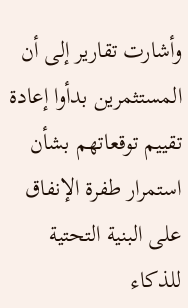وأشارت تقارير إلى أن المستثمرين بدأوا إعادة تقييم توقعاتهم بشأن استمرار طفرة الإنفاق على البنية التحتية للذكاء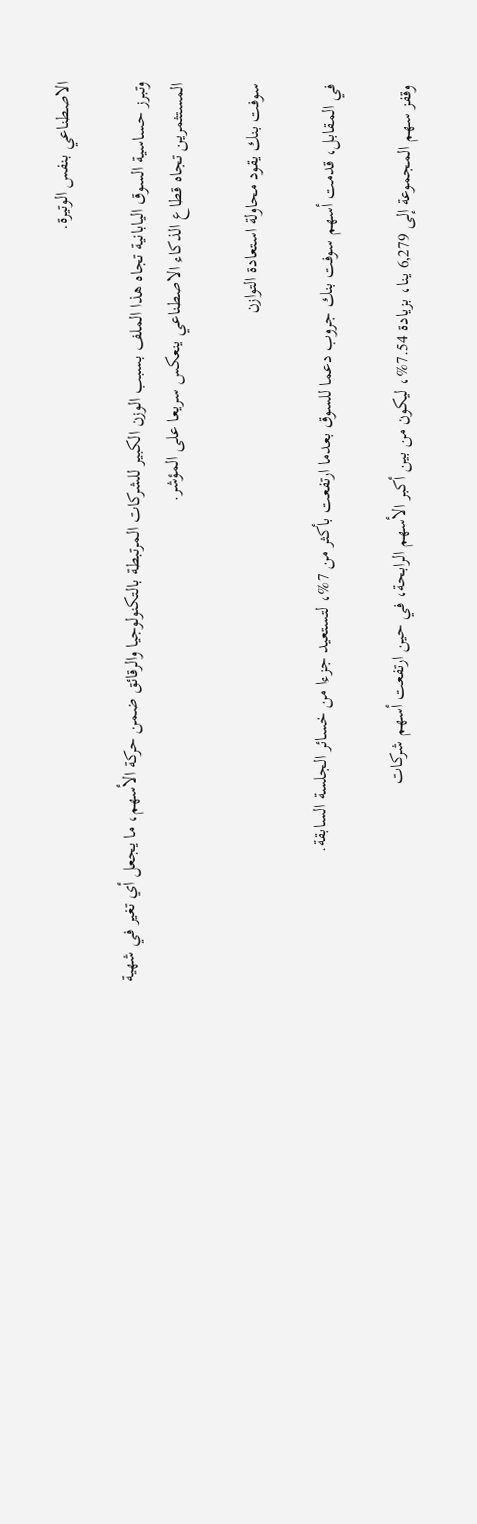الاصطناعي بنفس الوتيرة.

وتبرز حساسية السوق اليابانية تجاه هذا الملف بسبب الوزن الكبير للشركات المرتبطة بالتكنولوجيا والرقائق ضمن حركة الأسهم، ما يجعل أي تغير في شهية المستثمرين تجاه قطاع الذكاء الاصطناعي ينعكس سريعا على المؤشر.

سوفت بنك يقود محاولة استعادة التوازن

في المقابل، قدمت أسهم سوفت بنك جروب دعما للسوق بعدما ارتفعت بأكثر من 7%، لتستعيد جزءا من خسائر الجلسة السابقة.

وقفز سهم المجموعة إلى 6,279 ينا، بزيادة 7.54%، ليكون من بين أكبر الأسهم الرابحة، في حين ارتفعت أسهم شركات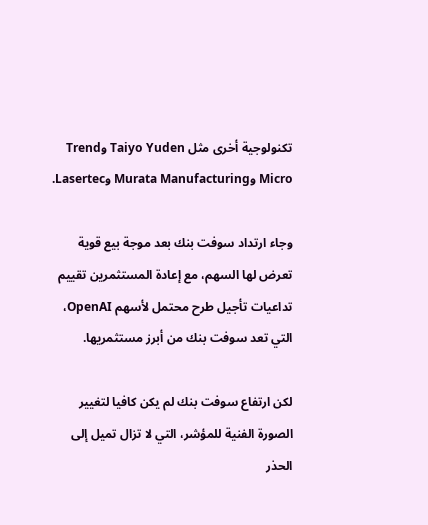تكنولوجية أخرى مثل Taiyo Yuden وTrend Micro وMurata Manufacturing وLasertec.

وجاء ارتداد سوفت بنك بعد موجة بيع قوية تعرض لها السهم، مع إعادة المستثمرين تقييم تداعيات تأجيل طرح محتمل لأسهم OpenAI، التي تعد سوفت بنك من أبرز مستثمريها.

لكن ارتفاع سوفت بنك لم يكن كافيا لتغيير الصورة الفنية للمؤشر، التي لا تزال تميل إلى الحذر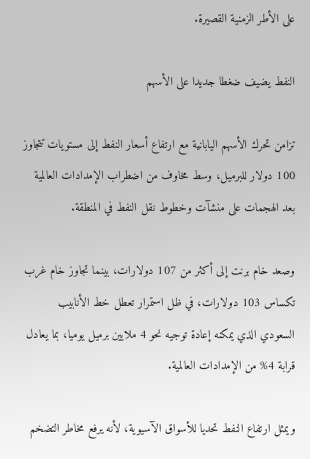على الأطر الزمنية القصيرة.

النفط يضيف ضغطا جديدا على الأسهم

تزامن تحرك الأسهم اليابانية مع ارتفاع أسعار النفط إلى مستويات تتجاوز 100 دولار للبرميل، وسط مخاوف من اضطراب الإمدادات العالمية بعد الهجمات على منشآت وخطوط نقل النفط في المنطقة.

وصعد خام برنت إلى أكثر من 107 دولارات، بينما تجاوز خام غرب تكساس 103 دولارات، في ظل استمرار تعطل خط الأنابيب السعودي الذي يمكنه إعادة توجيه نحو 4 ملايين برميل يوميا، بما يعادل قرابة 4% من الإمدادات العالمية.

ويمثل ارتفاع النفط تحديا للأسواق الآسيوية، لأنه يرفع مخاطر التضخم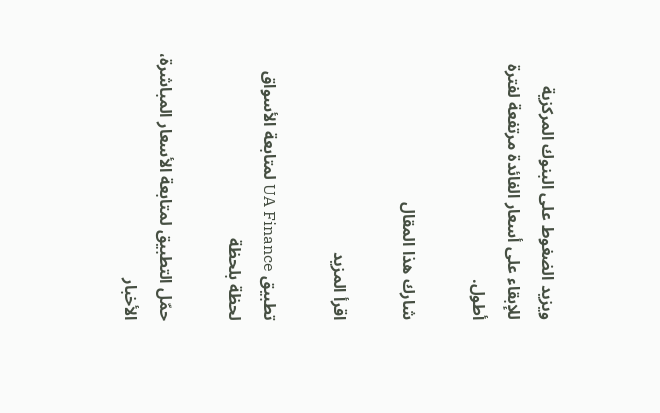ويزيد الضغوط على البنوك المركزية للإبقاء على أسعار الفائدة مرتفعة لفترة أطول.

شارك هذا المقال

اقرأ المزيد

تطبيق UA Finance لمتابعة الأسواق لحظة بلحظة

حمّل التطبيق لمتابعة الأسعار المباشرة، الأخبار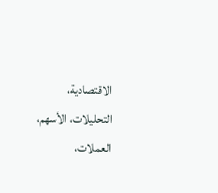الاقتصادية، التحليلات، الأسهم، العملات،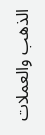الذهب والعملات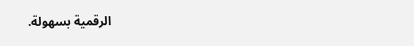الرقمية بسهولة.